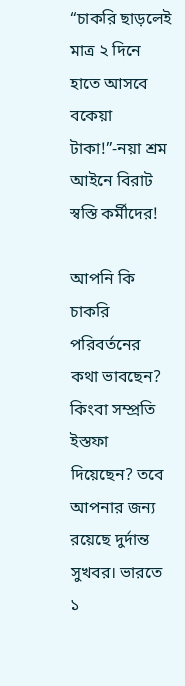“চাকরি ছাড়লেই মাত্র ২ দিনে হাতে আসবে বকেয়া টাকা!”-নয়া শ্রম আইনে বিরাট স্বস্তি কর্মীদের!

আপনি কি চাকরি পরিবর্তনের কথা ভাবছেন? কিংবা সম্প্রতি ইস্তফা দিয়েছেন? তবে আপনার জন্য রয়েছে দুর্দান্ত সুখবর। ভারতে ১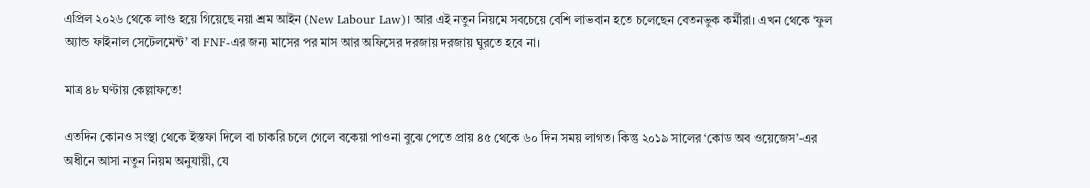এপ্রিল ২০২৬ থেকে লাগু হয়ে গিয়েছে নয়া শ্রম আইন (New Labour Law)। আর এই নতুন নিয়মে সবচেয়ে বেশি লাভবান হতে চলেছেন বেতনভুক কর্মীরা। এখন থেকে ‘ফুল অ্যান্ড ফাইনাল সেটেলমেন্ট’ বা FNF-এর জন্য মাসের পর মাস আর অফিসের দরজায় দরজায় ঘুরতে হবে না।

মাত্র ৪৮ ঘণ্টায় কেল্লাফতে!

এতদিন কোনও সংস্থা থেকে ইস্তফা দিলে বা চাকরি চলে গেলে বকেয়া পাওনা বুঝে পেতে প্রায় ৪৫ থেকে ৬০ দিন সময় লাগত। কিন্তু ২০১৯ সালের ‘কোড অব ওয়েজেস’-এর অধীনে আসা নতুন নিয়ম অনুযায়ী, যে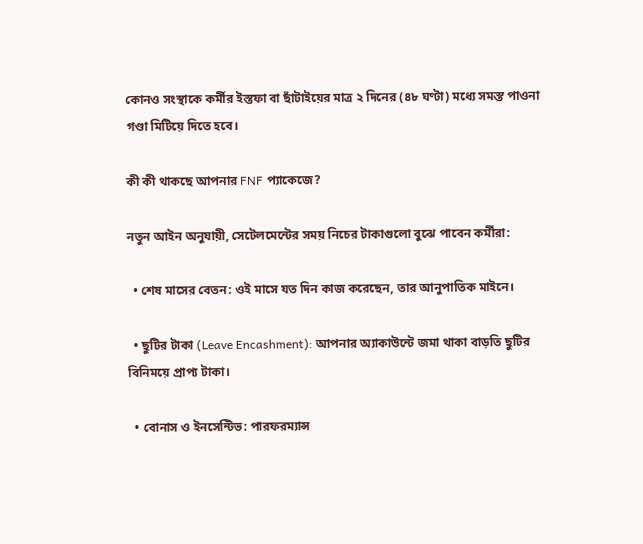কোনও সংস্থাকে কর্মীর ইস্তফা বা ছাঁটাইয়ের মাত্র ২ দিনের (৪৮ ঘণ্টা) মধ্যে সমস্ত পাওনা গণ্ডা মিটিয়ে দিতে হবে।

কী কী থাকছে আপনার FNF প্যাকেজে?

নতুন আইন অনুযায়ী, সেটেলমেন্টের সময় নিচের টাকাগুলো বুঝে পাবেন কর্মীরা:

  • শেষ মাসের বেতন: ওই মাসে যত দিন কাজ করেছেন, তার আনুপাতিক মাইনে।

  • ছুটির টাকা (Leave Encashment): আপনার অ্যাকাউন্টে জমা থাকা বাড়তি ছুটির বিনিময়ে প্রাপ্য টাকা।

  • বোনাস ও ইনসেন্টিভ: পারফরম্যান্স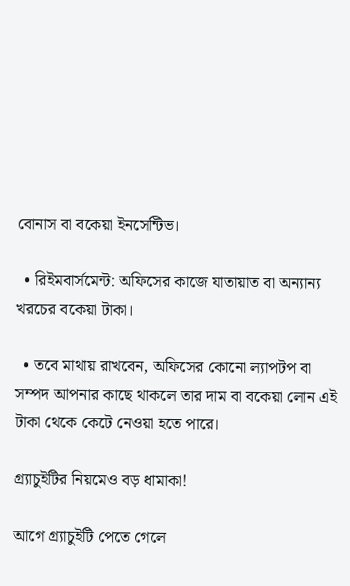বোনাস বা বকেয়া ইনসেন্টিভ।

  • রিইমবার্সমেন্ট: অফিসের কাজে যাতায়াত বা অন্যান্য খরচের বকেয়া টাকা।

  • তবে মাথায় রাখবেন, অফিসের কোনো ল্যাপটপ বা সম্পদ আপনার কাছে থাকলে তার দাম বা বকেয়া লোন এই টাকা থেকে কেটে নেওয়া হতে পারে।

গ্র্যাচুইটির নিয়মেও বড় ধামাকা!

আগে গ্র্যাচুইটি পেতে গেলে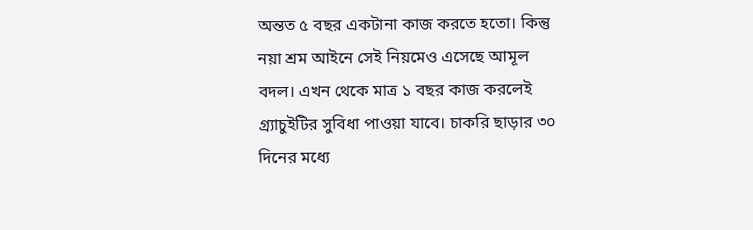অন্তত ৫ বছর একটানা কাজ করতে হতো। কিন্তু নয়া শ্রম আইনে সেই নিয়মেও এসেছে আমূল বদল। এখন থেকে মাত্র ১ বছর কাজ করলেই গ্র্যাচুইটির সুবিধা পাওয়া যাবে। চাকরি ছাড়ার ৩০ দিনের মধ্যে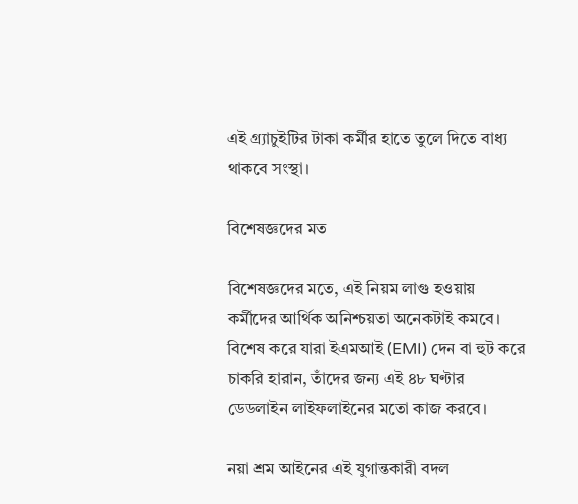এই গ্র্যাচুইটির টাকা কর্মীর হাতে তুলে দিতে বাধ্য থাকবে সংস্থা।

বিশেষজ্ঞদের মত

বিশেষজ্ঞদের মতে, এই নিয়ম লাগু হওয়ায় কর্মীদের আর্থিক অনিশ্চয়তা অনেকটাই কমবে। বিশেষ করে যারা ইএমআই (EMI) দেন বা হুট করে চাকরি হারান, তাঁদের জন্য এই ৪৮ ঘণ্টার ডেডলাইন লাইফলাইনের মতো কাজ করবে।

নয়া শ্রম আইনের এই যুগান্তকারী বদল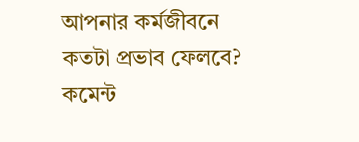আপনার কর্মজীবনে কতটা প্রভাব ফেলবে? কমেন্ট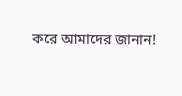করে আমাদের জানান!